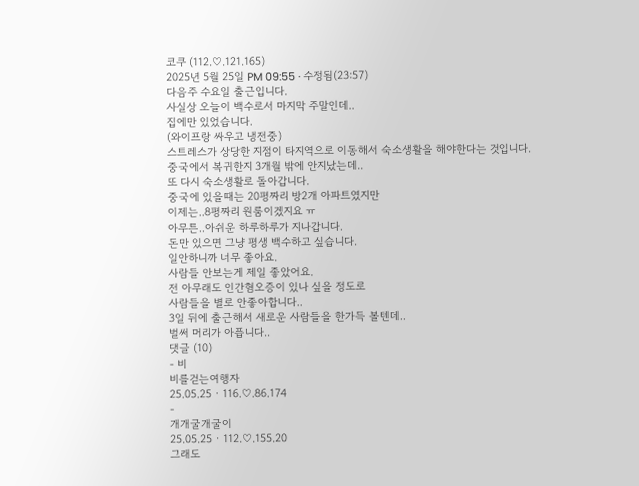코쿠 (112.♡.121.165)
2025년 5월 25일 PM 09:55 · 수정됨(23:57)
다음주 수요일 출근입니다.
사실상 오늘이 백수로서 마지막 주말인데..
집에만 있었습니다.
(와이프랑 싸우고 냉전중)
스트레스가 상당한 지점이 타지역으로 이동해서 숙소생활을 해야한다는 것입니다.
중국에서 복귀한지 3개월 밖에 안지났는데..
또 다시 숙소생활로 돌아갑니다.
중국에 있을때는 20평짜리 방2개 아파트였지만
이제는..8평짜리 원룸이겠지요 ㅠ
아무튼..아쉬운 하루하루가 지나갑니다.
돈만 있으면 그냥 평생 백수하고 싶습니다.
일안하니까 너무 좋아요.
사람들 안보는게 제일 좋았어요.
전 아무래도 인간혐오증이 있나 싶을 정도로
사람들을 별로 안좋아합니다..
3일 뒤에 출근해서 새로운 사람들을 한가득 볼텐데..
벌써 머리가 아픕니다..
댓글 (10)
- 비
비를걷는여행자
25.05.25 · 116.♡.86.174
-
개개굴개굴이
25.05.25 · 112.♡.155.20
그래도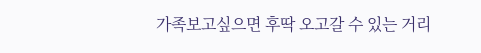가족보고싶으면 후딱 오고갈 수 있는 거리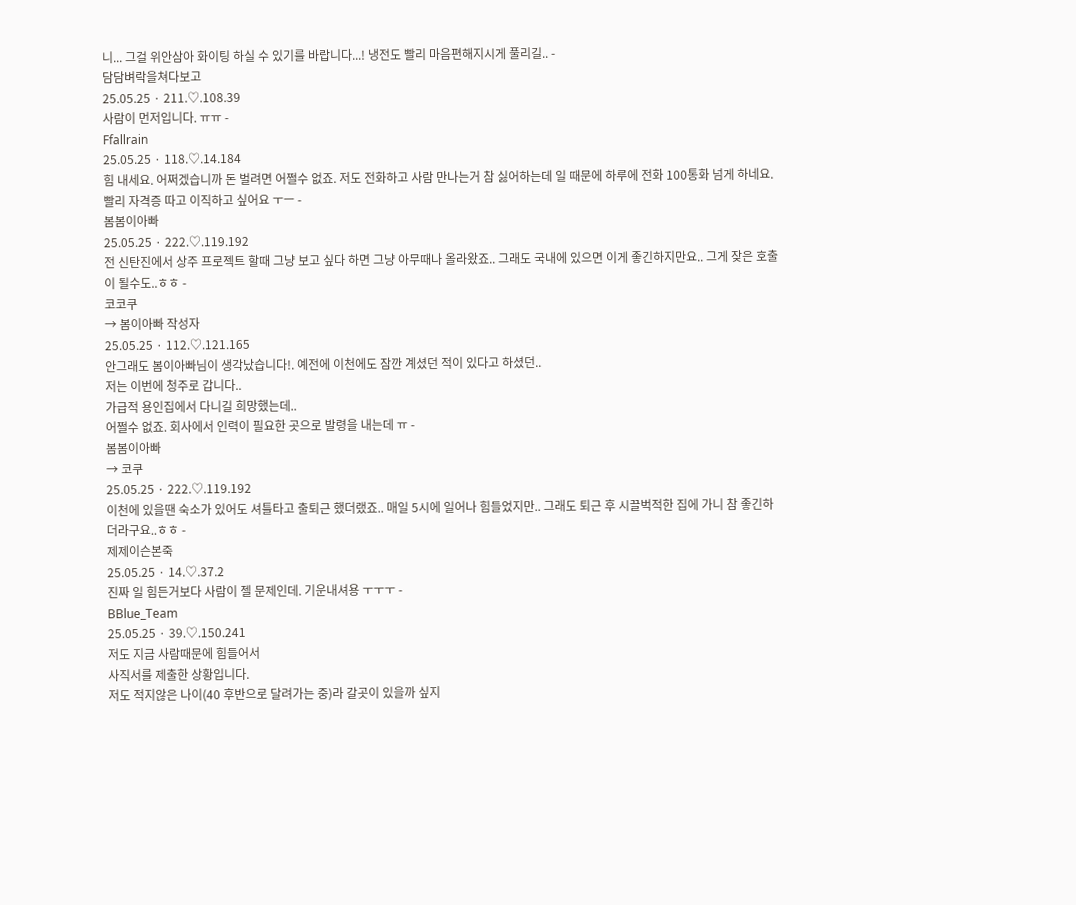니... 그걸 위안삼아 화이팅 하실 수 있기를 바랍니다...! 냉전도 빨리 마음편해지시게 풀리길.. -
담담벼락을쳐다보고
25.05.25 · 211.♡.108.39
사람이 먼저입니다. ㅠㅠ -
Ffallrain
25.05.25 · 118.♡.14.184
힘 내세요. 어쩌겠습니까 돈 벌려면 어쩔수 없죠. 저도 전화하고 사람 만나는거 참 싫어하는데 일 때문에 하루에 전화 100통화 넘게 하네요. 빨리 자격증 따고 이직하고 싶어요 ㅜㅡ -
봄봄이아빠
25.05.25 · 222.♡.119.192
전 신탄진에서 상주 프로젝트 할때 그냥 보고 싶다 하면 그냥 아무때나 올라왔죠.. 그래도 국내에 있으면 이게 좋긴하지만요.. 그게 잦은 호출이 될수도..ㅎㅎ -
코코쿠
→ 봄이아빠 작성자
25.05.25 · 112.♡.121.165
안그래도 봄이아빠님이 생각났습니다!. 예전에 이천에도 잠깐 계셨던 적이 있다고 하셨던..
저는 이번에 청주로 갑니다..
가급적 용인집에서 다니길 희망했는데..
어쩔수 없죠. 회사에서 인력이 필요한 곳으로 발령을 내는데 ㅠ -
봄봄이아빠
→ 코쿠
25.05.25 · 222.♡.119.192
이천에 있을땐 숙소가 있어도 셔틀타고 출퇴근 했더랬죠.. 매일 5시에 일어나 힘들었지만.. 그래도 퇴근 후 시끌벅적한 집에 가니 참 좋긴하더라구요..ㅎㅎ -
제제이슨본죽
25.05.25 · 14.♡.37.2
진짜 일 힘든거보다 사람이 젤 문제인데. 기운내셔용 ㅜㅜㅜ -
BBlue_Team
25.05.25 · 39.♡.150.241
저도 지금 사람때문에 힘들어서
사직서를 제출한 상황입니다.
저도 적지않은 나이(40 후반으로 달려가는 중)라 갈곳이 있을까 싶지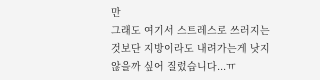만
그래도 여기서 스트레스로 쓰러지는것보단 지방이라도 내려가는게 낫지 않을까 싶어 질렀습니다...ㅠ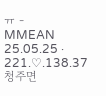ㅠ -
MMEAN
25.05.25 · 221.♡.138.37
청주면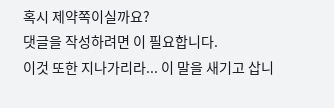혹시 제약쪽이실까요?
댓글을 작성하려면 이 필요합니다.
이것 또한 지나가리라... 이 말을 새기고 삽니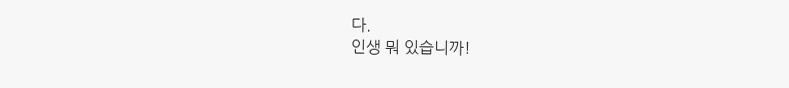다.
인생 뭐 있습니까!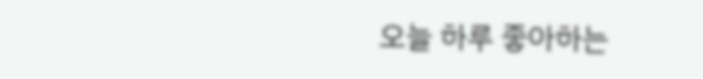오늘 하루 좋아하는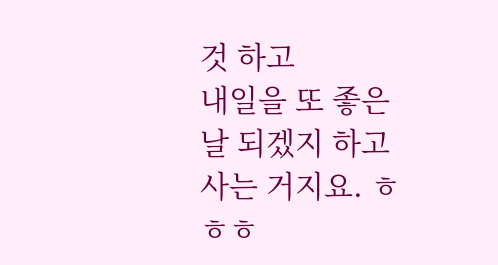것 하고
내일을 또 좋은 날 되겠지 하고 사는 거지요. ㅎㅎㅎ